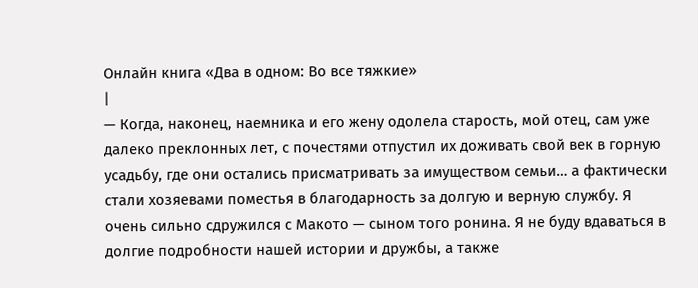Онлайн книга «Два в одном: Во все тяжкие»
|
— Когда, наконец, наемника и его жену одолела старость, мой отец, сам уже далеко преклонных лет, с почестями отпустил их доживать свой век в горную усадьбу, где они остались присматривать за имуществом семьи… а фактически стали хозяевами поместья в благодарность за долгую и верную службу. Я очень сильно сдружился с Макото — сыном того ронина. Я не буду вдаваться в долгие подробности нашей истории и дружбы, а также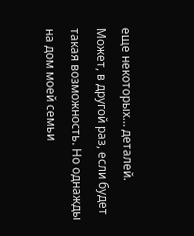еще некоторых… деталей. Может, в другой раз, если будет такая возможность. Но однажды на дом моей семьи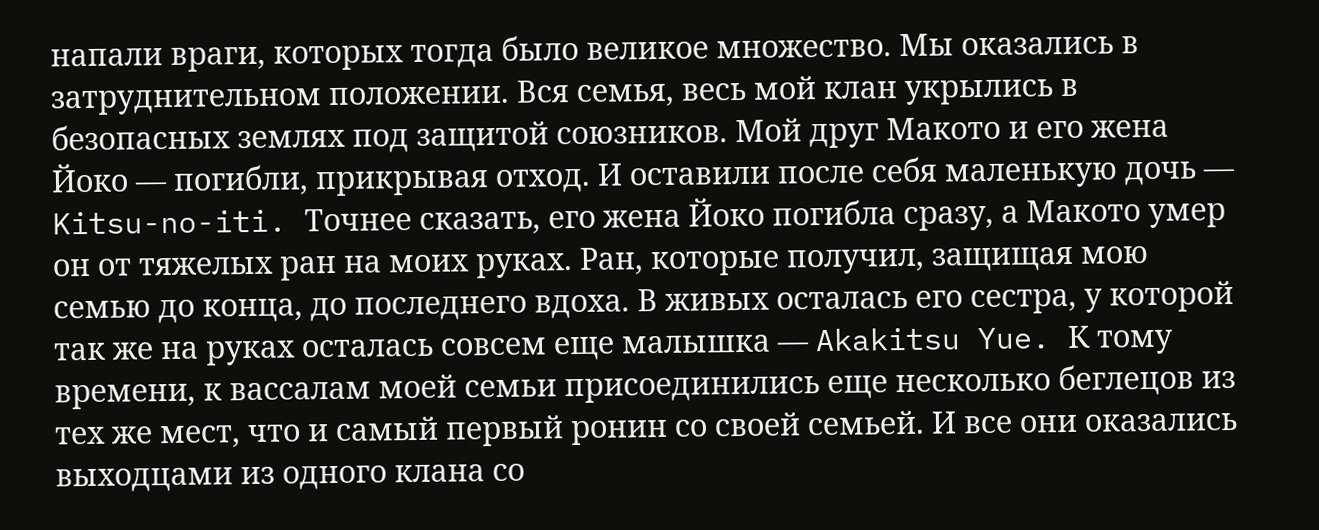напали враги, которых тогда было великое множество. Мы оказались в затруднительном положении. Вся семья, весь мой клан укрылись в безопасных землях под защитой союзников. Мой друг Макото и его жена Йоко — погибли, прикрывая отход. И оставили после себя маленькую дочь — Kitsu-no-iti. Точнее сказать, его жена Йоко погибла сразу, а Макото умер он от тяжелых ран на моих руках. Ран, которые получил, защищая мою семью до конца, до последнего вдоха. В живых осталась его сестра, у которой так же на руках осталась совсем еще малышка — Akakitsu Yue. К тому времени, к вассалам моей семьи присоединились еще несколько беглецов из тех же мест, что и самый первый ронин со своей семьей. И все они оказались выходцами из одного клана со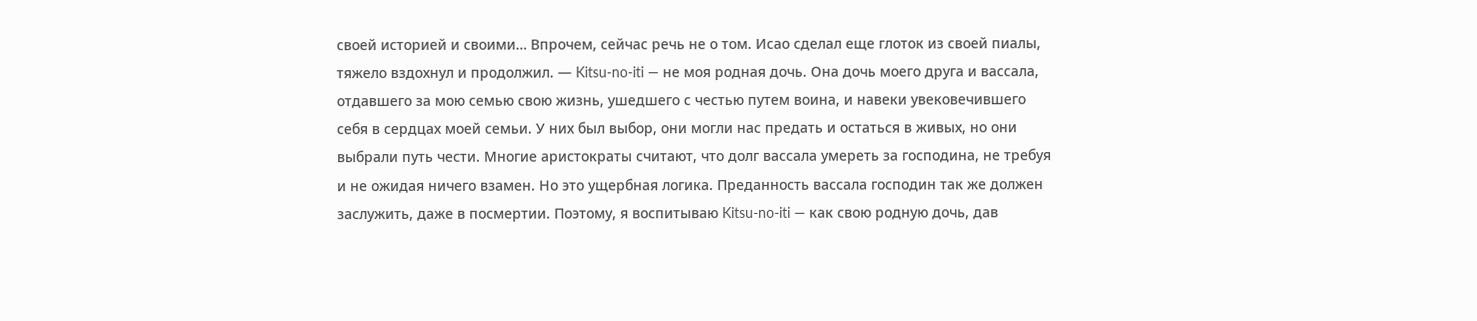своей историей и своими… Впрочем, сейчас речь не о том. Исао сделал еще глоток из своей пиалы, тяжело вздохнул и продолжил. — Kitsu-no-iti — не моя родная дочь. Она дочь моего друга и вассала, отдавшего за мою семью свою жизнь, ушедшего с честью путем воина, и навеки увековечившего себя в сердцах моей семьи. У них был выбор, они могли нас предать и остаться в живых, но они выбрали путь чести. Многие аристократы считают, что долг вассала умереть за господина, не требуя и не ожидая ничего взамен. Но это ущербная логика. Преданность вассала господин так же должен заслужить, даже в посмертии. Поэтому, я воспитываю Kitsu-no-iti — как свою родную дочь, дав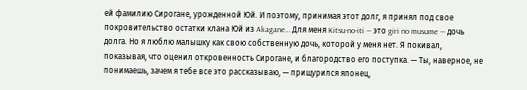ей фамилию Сирогане, урожденной Юй. И поэтому, принимая этот долг, я принял под свое покровительство остатки клана Юй из Akagane… Для меня Kitsu-no-iti — это giri no musume — дочь долга. Но я люблю малышку как свою собственную дочь, которой у меня нет. Я покивал, показывая, что оценил откровенность Сирогане, и благородство его поступка. — Ты, наверное, не понимаешь, зачем я тебе все это рассказываю, — прищурился японец,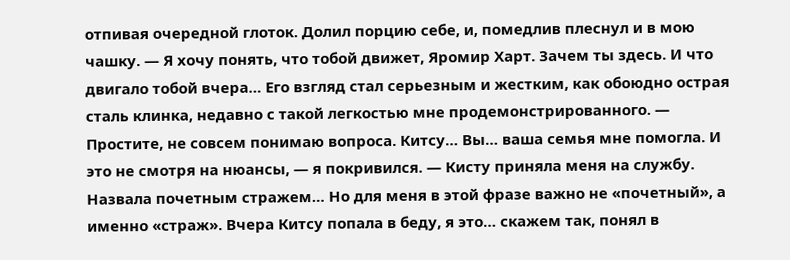отпивая очередной глоток. Долил порцию себе, и, помедлив плеснул и в мою чашку. — Я хочу понять, что тобой движет, Яромир Харт. Зачем ты здесь. И что двигало тобой вчера… Его взгляд стал серьезным и жестким, как обоюдно острая сталь клинка, недавно с такой легкостью мне продемонстрированного. — Простите, не совсем понимаю вопроса. Китсу… Вы… ваша семья мне помогла. И это не смотря на нюансы, — я покривился. — Кисту приняла меня на службу. Назвала почетным стражем… Но для меня в этой фразе важно не «почетный», а именно «страж». Вчера Китсу попала в беду, я это… скажем так, понял в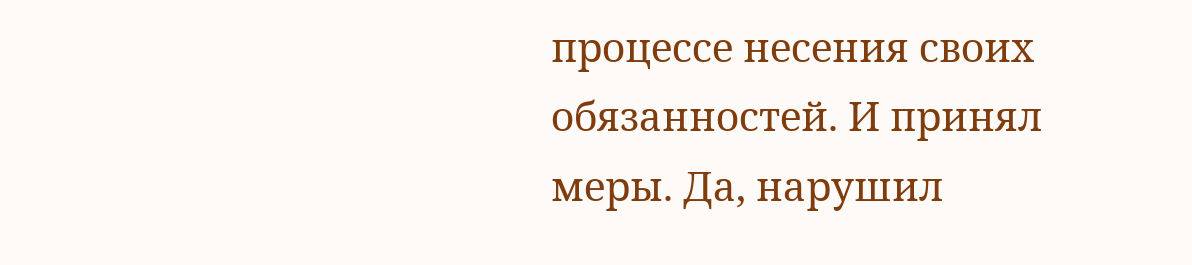процессе несения своих обязанностей. И принял меры. Да, нарушил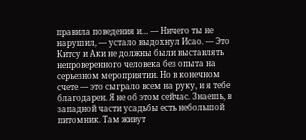правила поведения и… — Ничего ты не нарушил, — устало выдохнул Исао. — Это Китсу и Аки не должны были выставлять непроверенного человека без опыта на серьезном мероприятии. Но в конечном счете — это сыграло всем на руку, и я тебе благодарен. Я не об этом сейчас. Знаешь, в западной части усадьбы есть небольшой питомник. Там живут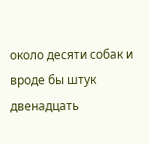около десяти собак и вроде бы штук двенадцать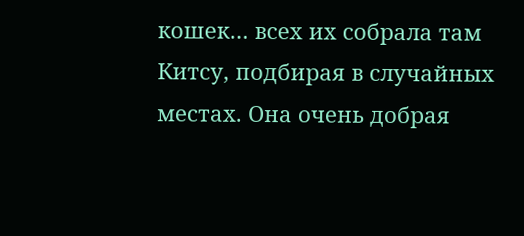кошек… всех их собрала там Китсу, подбирая в случайных местах. Она очень добрая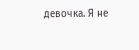девочка. Я не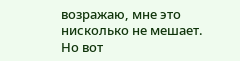возражаю, мне это нисколько не мешает. Но вот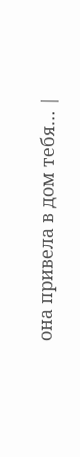она привела в дом тебя… |